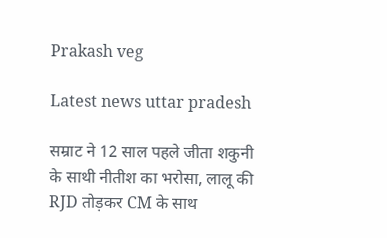Prakash veg

Latest news uttar pradesh

सम्राट ने 12 साल पहले जीता शकुनी के साथी नीतीश का भरोसा, लालू की RJD तोड़कर CM के साथ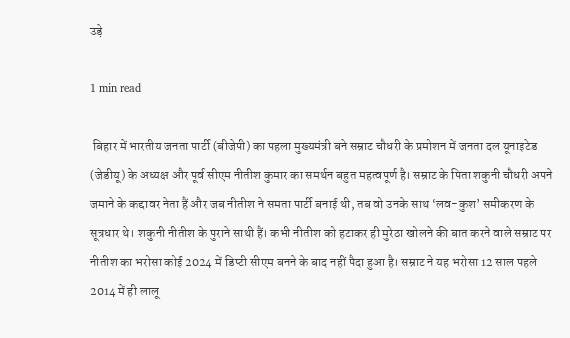उड़े

1 min read

 बिहार में भारतीय जनता पार्टी (बीजेपी) का पहला मुख्यमंत्री बने सम्राट चौधरी के प्रमोशन में जनता दल यूनाइटेड (जेडीयू) के अध्यक्ष और पूर्व सीएम नीतीश कुमार का समर्थन बहुत महत्वपूर्ण है। सम्राट के पिता शकुनी चौधरी अपने जमाने के कद्दावर नेता हैं और जब नीतीश ने समता पार्टी बनाई थी, तब वो उनके साथ ‘लव-कुश’ समीकरण के सूत्रधार थे। शकुनी नीतीश के पुराने साथी हैं। कभी नीतीश को हटाकर ही मुरेठा खोलने की बात करने वाले सम्राट पर नीतीश का भरोसा कोई 2024 में डिप्टी सीएम बनने के बाद नहीं पैदा हुआ है। सम्राट ने यह भरोसा 12 साल पहले 2014 में ही लालू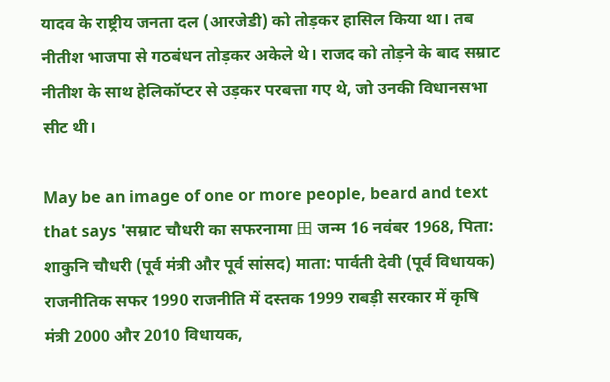यादव के राष्ट्रीय जनता दल (आरजेडी) को तोड़कर हासिल किया था। तब नीतीश भाजपा से गठबंधन तोड़कर अकेले थे। राजद को तोड़ने के बाद सम्राट नीतीश के साथ हेलिकॉप्टर से उड़कर परबत्ता गए थे, जो उनकी विधानसभा सीट थी।

May be an image of one or more people, beard and text that says 'सम्राट चौधरी का सफरनामा 田 जन्म 16 नवंबर 1968, पिता: शाकुनि चौधरी (पूर्व मंत्री और पूर्व सांसद) माता: पार्वती देवी (पूर्व विधायक) राजनीतिक सफर 1990 राजनीति में दस्तक 1999 राबड़ी सरकार में कृषि मंत्री 2000 और 2010 विधायक,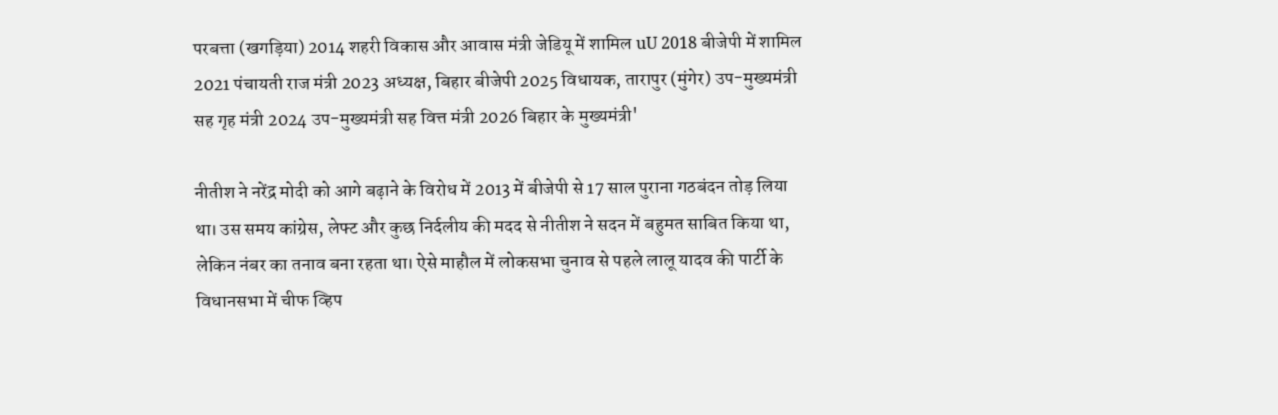परबत्ता (खगड़िया) 2014 शहरी विकास और आवास मंत्री जेडियू में शामिल uU 2018 बीजेपी में शामिल 2021 पंचायती राज मंत्री 2023 अध्यक्ष, बिहार बीजेपी 2025 विधायक, तारापुर (मुंगेर) उप-मुख्यमंत्री सह गृह मंत्री 2024 उप-मुख्यमंत्री सह वित्त मंत्री 2026 बिहार के मुख्यमंत्री'

नीतीश ने नरेंद्र मोदी को आगे बढ़ाने के विरोध में 2013 में बीजेपी से 17 साल पुराना गठबंदन तोड़ लिया था। उस समय कांग्रेस, लेफ्ट और कुछ निर्दलीय की मदद से नीतीश ने सदन में बहुमत साबित किया था, लेकिन नंबर का तनाव बना रहता था। ऐसे माहौल में लोकसभा चुनाव से पहले लालू यादव की पार्टी के विधानसभा में चीफ व्हिप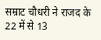सम्राट चौधरी ने राजद के 22 में से 13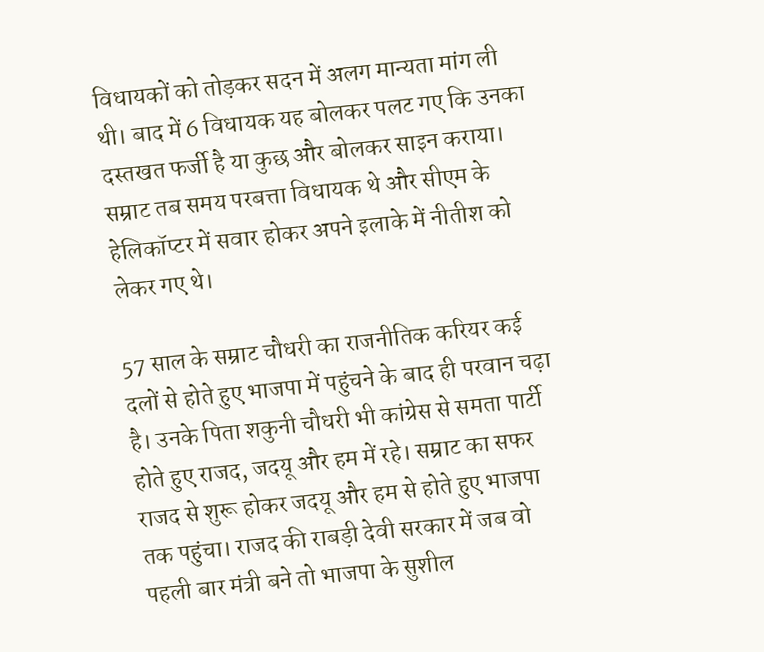विधायकों को तोड़कर सदन में अलग मान्यता मांग ली थी। बाद में 6 विधायक यह बोलकर पलट गए कि उनका दस्तखत फर्जी है या कुछ और बोलकर साइन कराया। सम्राट तब समय परबत्ता विधायक थे और सीएम के हेलिकॉप्टर में सवार होकर अपने इलाके में नीतीश को लेकर गए थे।

57 साल के सम्राट चौधरी का राजनीतिक करियर कई दलों से होते हुए भाजपा में पहुंचने के बाद ही परवान चढ़ा है। उनके पिता शकुनी चौधरी भी कांग्रेस से समता पार्टी होते हुए राजद, जदयू और हम में रहे। सम्राट का सफर राजद से शुरू होकर जदयू और हम से होते हुए भाजपा तक पहुंचा। राजद की राबड़ी देवी सरकार में जब वो पहली बार मंत्री बने तो भाजपा के सुशील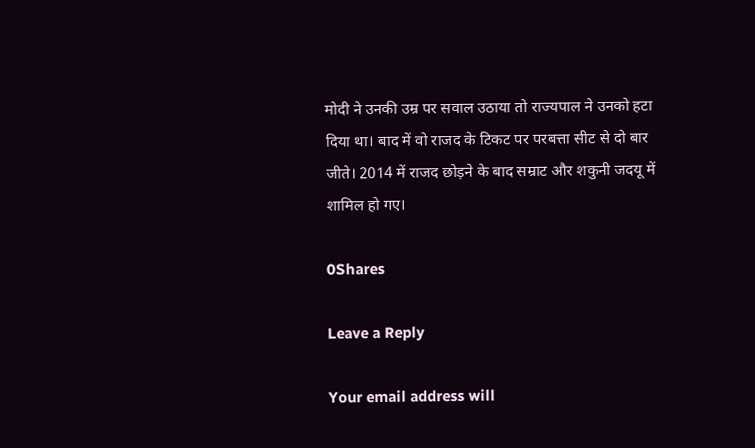मोदी ने उनकी उम्र पर सवाल उठाया तो राज्यपाल ने उनको हटा दिया था। बाद में वो राजद के टिकट पर परबत्ता सीट से दो बार जीते। 2014 में राजद छोड़ने के बाद सम्राट और शकुनी जदयू में शामिल हो गए।

0Shares

Leave a Reply

Your email address will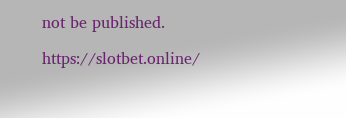not be published.

https://slotbet.online/